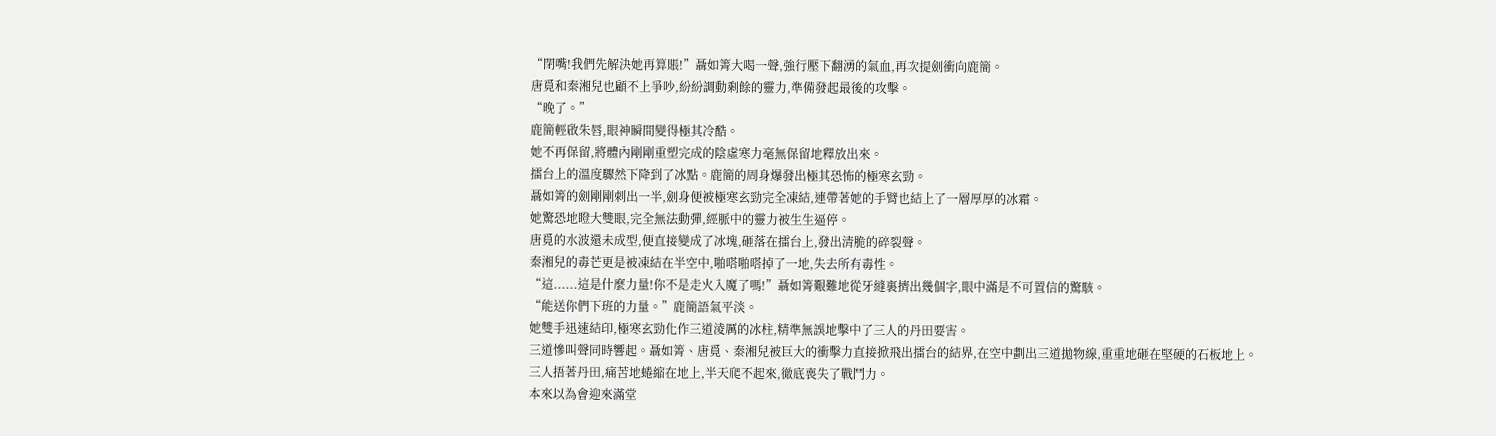“閉嘴!我們先解決她再算賬!”聶如箐大喝一聲,強行壓下翻湧的氣血,再次提劍衝向鹿簡。
唐覓和秦湘兒也顧不上爭吵,紛紛調動剩餘的靈力,準備發起最後的攻擊。
“晚了。”
鹿簡輕啟朱唇,眼神瞬間變得極其冷酷。
她不再保留,將體內剛剛重塑完成的陰虛寒力毫無保留地釋放出來。
擂台上的溫度驟然下降到了冰點。鹿簡的周身爆發出極其恐怖的極寒玄勁。
聶如箐的劍剛剛刺出一半,劍身便被極寒玄勁完全凍結,連帶著她的手臂也結上了一層厚厚的冰霜。
她驚恐地瞪大雙眼,完全無法動彈,經脈中的靈力被生生逼停。
唐覓的水波還未成型,便直接變成了冰塊,砸落在擂台上,發出清脆的碎裂聲。
秦湘兒的毒芒更是被凍結在半空中,啪嗒啪嗒掉了一地,失去所有毒性。
“這......這是什麼力量!你不是走火入魔了嗎!”聶如箐艱難地從牙縫裏擠出幾個字,眼中滿是不可置信的驚駭。
“能送你們下班的力量。”鹿簡語氣平淡。
她雙手迅速結印,極寒玄勁化作三道淩厲的冰柱,精準無誤地擊中了三人的丹田要害。
三道慘叫聲同時響起。聶如箐、唐覓、秦湘兒被巨大的衝擊力直接掀飛出擂台的結界,在空中劃出三道拋物線,重重地砸在堅硬的石板地上。
三人捂著丹田,痛苦地蜷縮在地上,半天爬不起來,徹底喪失了戰鬥力。
本來以為會迎來滿堂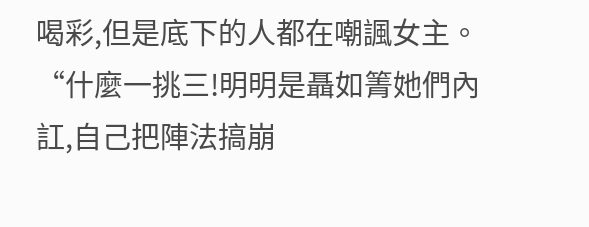喝彩,但是底下的人都在嘲諷女主。
“什麼一挑三!明明是聶如箐她們內訌,自己把陣法搞崩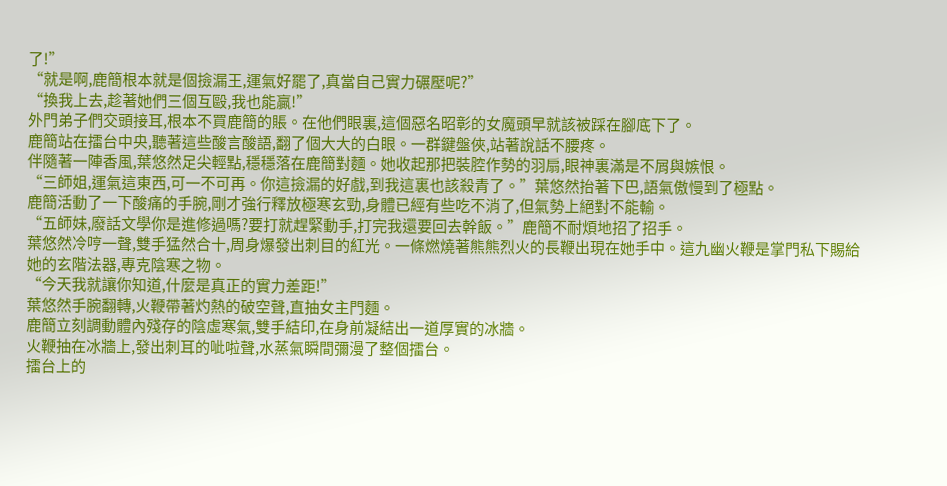了!”
“就是啊,鹿簡根本就是個撿漏王,運氣好罷了,真當自己實力碾壓呢?”
“換我上去,趁著她們三個互毆,我也能贏!”
外門弟子們交頭接耳,根本不買鹿簡的賬。在他們眼裏,這個惡名昭彰的女魔頭早就該被踩在腳底下了。
鹿簡站在擂台中央,聽著這些酸言酸語,翻了個大大的白眼。一群鍵盤俠,站著說話不腰疼。
伴隨著一陣香風,葉悠然足尖輕點,穩穩落在鹿簡對麵。她收起那把裝腔作勢的羽扇,眼神裏滿是不屑與嫉恨。
“三師姐,運氣這東西,可一不可再。你這撿漏的好戲,到我這裏也該殺青了。”葉悠然抬著下巴,語氣傲慢到了極點。
鹿簡活動了一下酸痛的手腕,剛才強行釋放極寒玄勁,身體已經有些吃不消了,但氣勢上絕對不能輸。
“五師妹,廢話文學你是進修過嗎?要打就趕緊動手,打完我還要回去幹飯。”鹿簡不耐煩地招了招手。
葉悠然冷哼一聲,雙手猛然合十,周身爆發出刺目的紅光。一條燃燒著熊熊烈火的長鞭出現在她手中。這九幽火鞭是掌門私下賜給她的玄階法器,專克陰寒之物。
“今天我就讓你知道,什麼是真正的實力差距!”
葉悠然手腕翻轉,火鞭帶著灼熱的破空聲,直抽女主門麵。
鹿簡立刻調動體內殘存的陰虛寒氣,雙手結印,在身前凝結出一道厚實的冰牆。
火鞭抽在冰牆上,發出刺耳的呲啦聲,水蒸氣瞬間彌漫了整個擂台。
擂台上的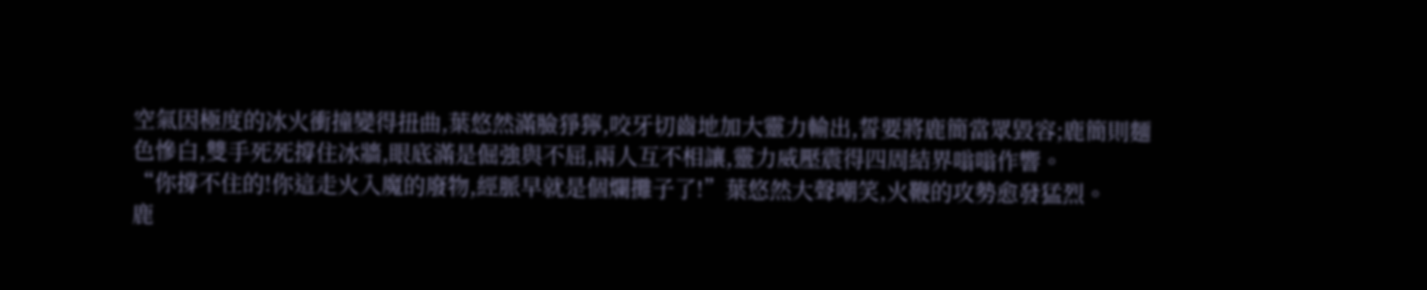空氣因極度的冰火衝撞變得扭曲,葉悠然滿臉猙獰,咬牙切齒地加大靈力輸出,誓要將鹿簡當眾毀容;鹿簡則麵色慘白,雙手死死撐住冰牆,眼底滿是倔強與不屈,兩人互不相讓,靈力威壓震得四周結界嗡嗡作響。
“你撐不住的!你這走火入魔的廢物,經脈早就是個爛攤子了!”葉悠然大聲嘲笑,火鞭的攻勢愈發猛烈。
鹿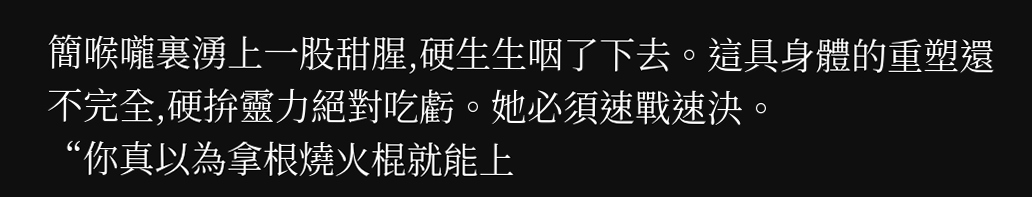簡喉嚨裏湧上一股甜腥,硬生生咽了下去。這具身體的重塑還不完全,硬拚靈力絕對吃虧。她必須速戰速決。
“你真以為拿根燒火棍就能上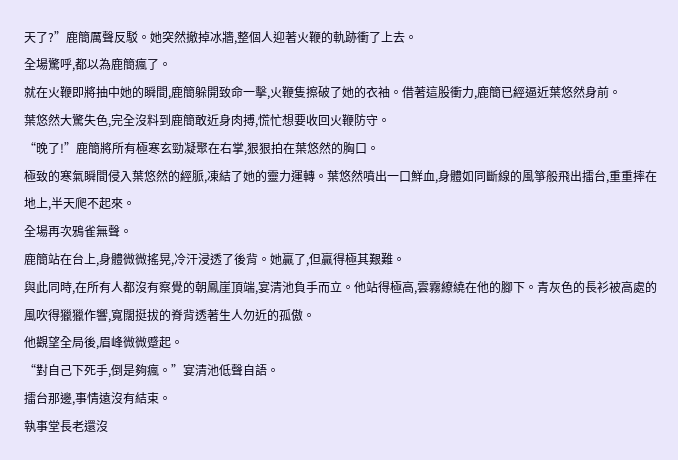天了?”鹿簡厲聲反駁。她突然撤掉冰牆,整個人迎著火鞭的軌跡衝了上去。
全場驚呼,都以為鹿簡瘋了。
就在火鞭即將抽中她的瞬間,鹿簡躲開致命一擊,火鞭隻擦破了她的衣袖。借著這股衝力,鹿簡已經逼近葉悠然身前。
葉悠然大驚失色,完全沒料到鹿簡敢近身肉搏,慌忙想要收回火鞭防守。
“晚了!”鹿簡將所有極寒玄勁凝聚在右掌,狠狠拍在葉悠然的胸口。
極致的寒氣瞬間侵入葉悠然的經脈,凍結了她的靈力運轉。葉悠然噴出一口鮮血,身體如同斷線的風箏般飛出擂台,重重摔在地上,半天爬不起來。
全場再次鴉雀無聲。
鹿簡站在台上,身體微微搖晃,冷汗浸透了後背。她贏了,但贏得極其艱難。
與此同時,在所有人都沒有察覺的朝鳳崖頂端,宴清池負手而立。他站得極高,雲霧繚繞在他的腳下。青灰色的長衫被高處的風吹得獵獵作響,寬闊挺拔的脊背透著生人勿近的孤傲。
他觀望全局後,眉峰微微蹙起。
“對自己下死手,倒是夠瘋。”宴清池低聲自語。
擂台那邊,事情遠沒有結束。
執事堂長老還沒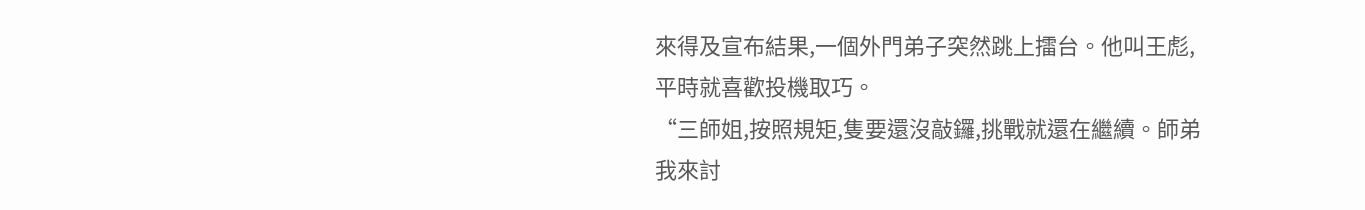來得及宣布結果,一個外門弟子突然跳上擂台。他叫王彪,平時就喜歡投機取巧。
“三師姐,按照規矩,隻要還沒敲鑼,挑戰就還在繼續。師弟我來討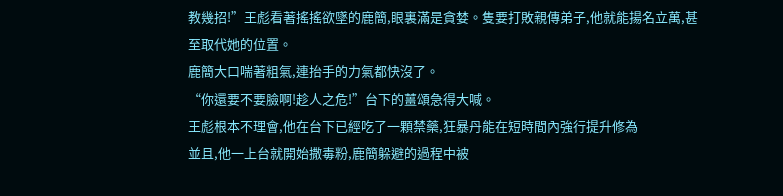教幾招!”王彪看著搖搖欲墜的鹿簡,眼裏滿是貪婪。隻要打敗親傳弟子,他就能揚名立萬,甚至取代她的位置。
鹿簡大口喘著粗氣,連抬手的力氣都快沒了。
“你還要不要臉啊!趁人之危!”台下的薑頌急得大喊。
王彪根本不理會,他在台下已經吃了一顆禁藥,狂暴丹能在短時間內強行提升修為
並且,他一上台就開始撒毒粉,鹿簡躲避的過程中被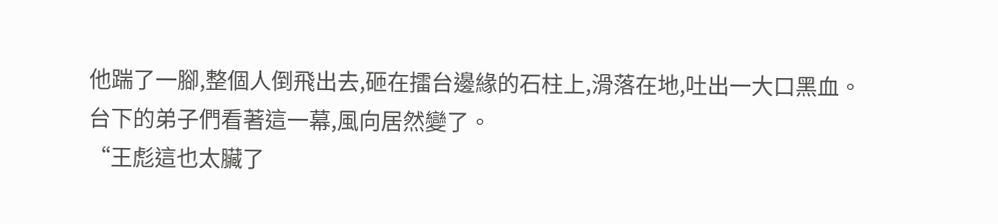他踹了一腳,整個人倒飛出去,砸在擂台邊緣的石柱上,滑落在地,吐出一大口黑血。
台下的弟子們看著這一幕,風向居然變了。
“王彪這也太臟了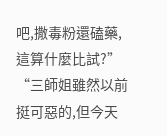吧,撒毒粉還磕藥,這算什麼比試?”
“三師姐雖然以前挺可惡的,但今天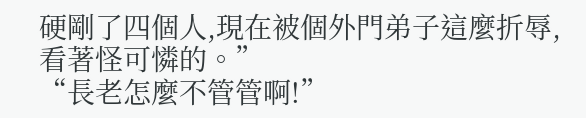硬剛了四個人,現在被個外門弟子這麼折辱,看著怪可憐的。”
“長老怎麼不管管啊!”